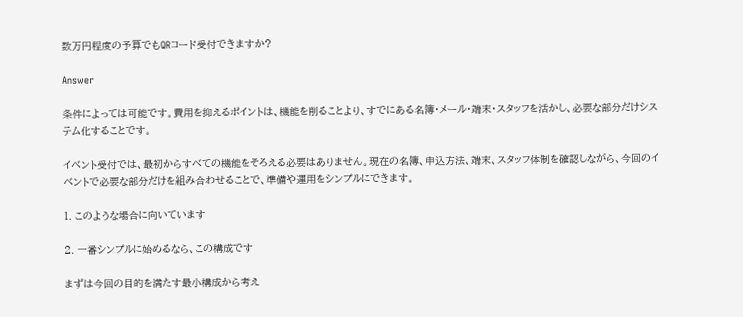数万円程度の予算でもQRコード受付できますか?

Answer

条件によっては可能です。費用を抑えるポイントは、機能を削ることより、すでにある名簿・メール・端末・スタッフを活かし、必要な部分だけシステム化することです。

イベント受付では、最初からすべての機能をそろえる必要はありません。現在の名簿、申込方法、端末、スタッフ体制を確認しながら、今回のイベントで必要な部分だけを組み合わせることで、準備や運用をシンプルにできます。

1. このような場合に向いています

2. 一番シンプルに始めるなら、この構成です

まずは今回の目的を満たす最小構成から考え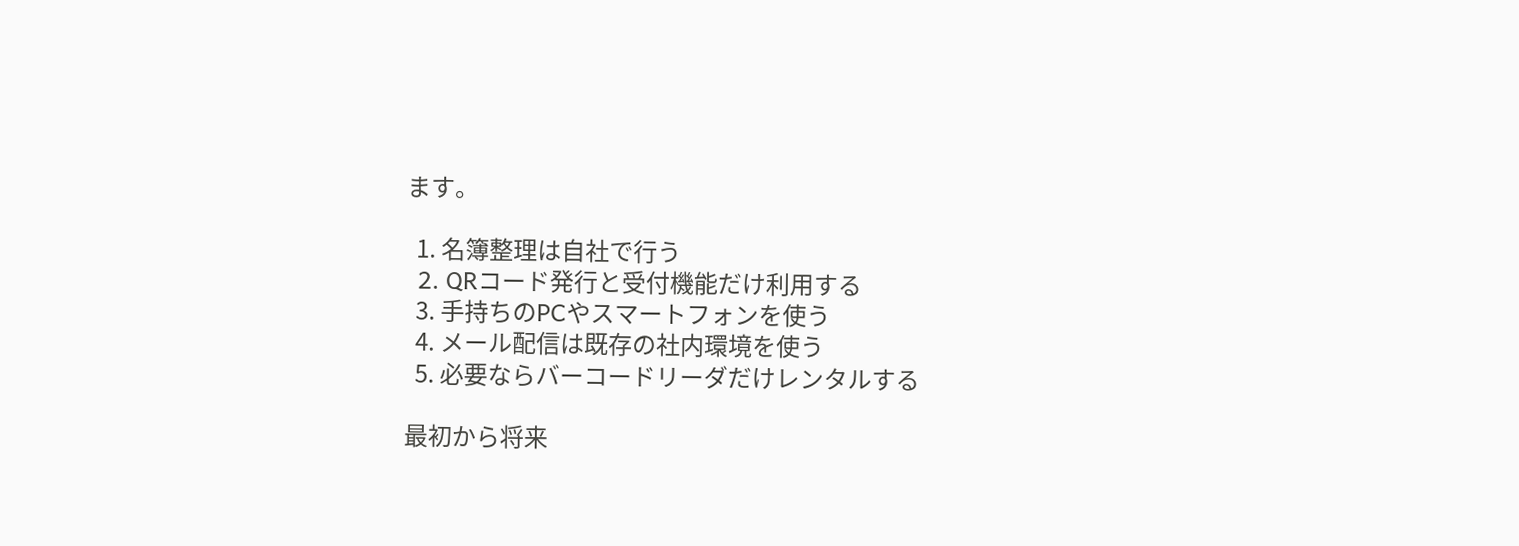ます。

  1. 名簿整理は自社で行う
  2. QRコード発行と受付機能だけ利用する
  3. 手持ちのPCやスマートフォンを使う
  4. メール配信は既存の社内環境を使う
  5. 必要ならバーコードリーダだけレンタルする

最初から将来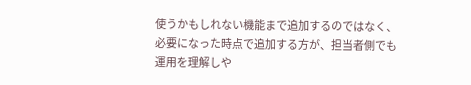使うかもしれない機能まで追加するのではなく、必要になった時点で追加する方が、担当者側でも運用を理解しや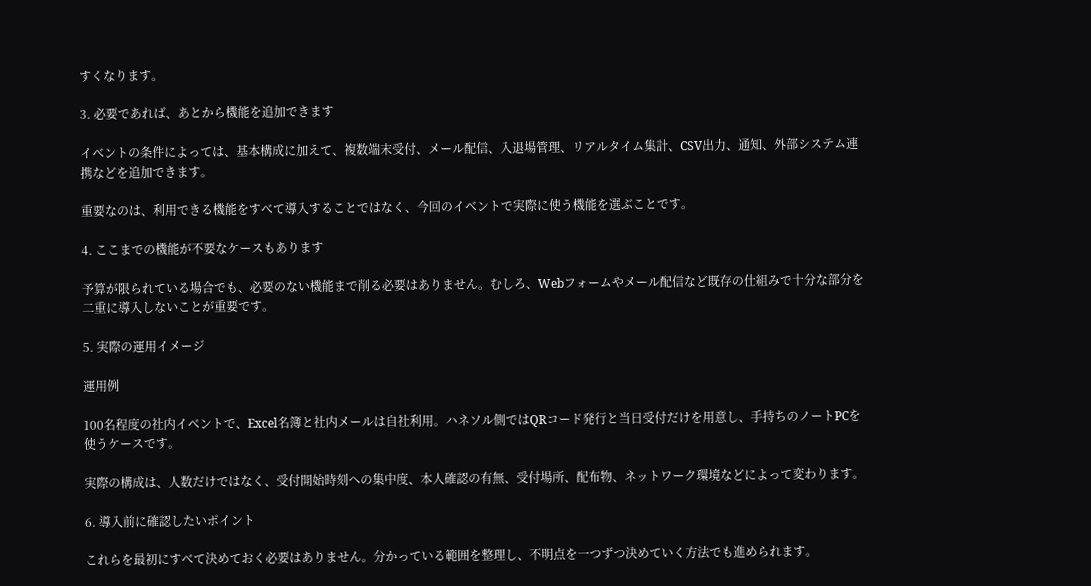すくなります。

3. 必要であれば、あとから機能を追加できます

イベントの条件によっては、基本構成に加えて、複数端末受付、メール配信、入退場管理、リアルタイム集計、CSV出力、通知、外部システム連携などを追加できます。

重要なのは、利用できる機能をすべて導入することではなく、今回のイベントで実際に使う機能を選ぶことです。

4. ここまでの機能が不要なケースもあります

予算が限られている場合でも、必要のない機能まで削る必要はありません。むしろ、Webフォームやメール配信など既存の仕組みで十分な部分を二重に導入しないことが重要です。

5. 実際の運用イメージ

運用例

100名程度の社内イベントで、Excel名簿と社内メールは自社利用。ハネソル側ではQRコード発行と当日受付だけを用意し、手持ちのノートPCを使うケースです。

実際の構成は、人数だけではなく、受付開始時刻への集中度、本人確認の有無、受付場所、配布物、ネットワーク環境などによって変わります。

6. 導入前に確認したいポイント

これらを最初にすべて決めておく必要はありません。分かっている範囲を整理し、不明点を一つずつ決めていく方法でも進められます。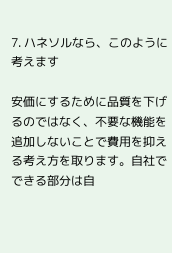7. ハネソルなら、このように考えます

安価にするために品質を下げるのではなく、不要な機能を追加しないことで費用を抑える考え方を取ります。自社でできる部分は自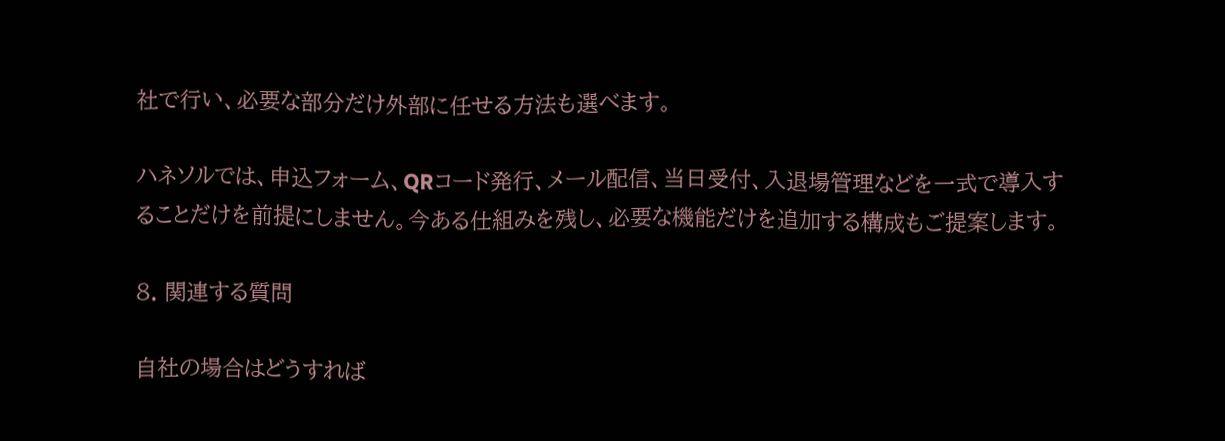社で行い、必要な部分だけ外部に任せる方法も選べます。

ハネソルでは、申込フォーム、QRコード発行、メール配信、当日受付、入退場管理などを一式で導入することだけを前提にしません。今ある仕組みを残し、必要な機能だけを追加する構成もご提案します。

8. 関連する質問

自社の場合はどうすれば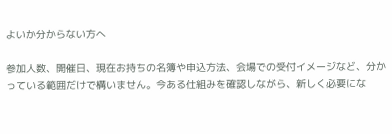よいか分からない方へ

参加人数、開催日、現在お持ちの名簿や申込方法、会場での受付イメージなど、分かっている範囲だけで構いません。今ある仕組みを確認しながら、新しく必要にな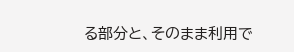る部分と、そのまま利用で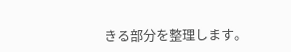きる部分を整理します。